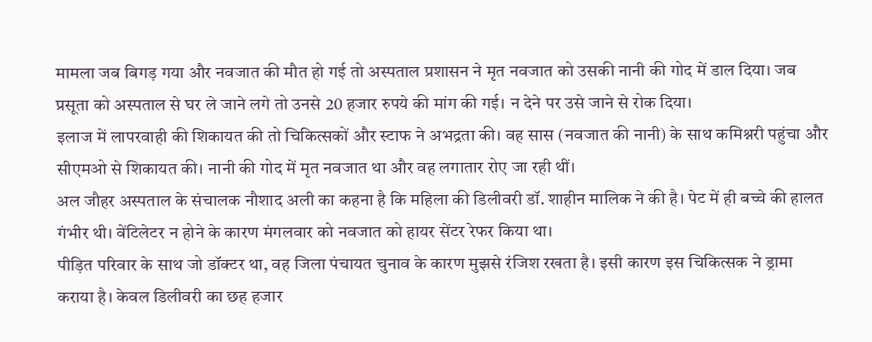मामला जब बिगड़ गया और नवजात की मौत हो गई तो अस्पताल प्रशासन ने मृत नवजात को उसकी नानी की गोद में डाल दिया। जब प्रसूता को अस्पताल से घर ले जाने लगे तो उनसे 20 हजार रुपये की मांग की गई। न देने पर उसे जाने से रोक दिया।
इलाज में लापरवाही की शिकायत की तो चिकित्सकों और स्टाफ ने अभद्रता की। वह सास (नवजात की नानी) के साथ कमिश्नरी पहुंचा और सीएमओ से शिकायत की। नानी की गोद में मृत नवजात था और वह लगातार रोए जा रही थीं।
अल जौहर अस्पताल के संचालक नौशाद अली का कहना है कि महिला की डिलीवरी डॉ. शाहीन मालिक ने की है। पेट में ही बच्चे की हालत गंभीर थी। वेंटिलेटर न होने के कारण मंगलवार को नवजात को हायर सेंटर रेफर किया था।
पीड़ित परिवार के साथ जो डॉक्टर था, वह जिला पंचायत चुनाव के कारण मुझसे रंजिश रखता है। इसी कारण इस चिकित्सक ने ड्रामा कराया है। केवल डिलीवरी का छह हजार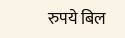रुपये बिल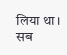लिया था। सब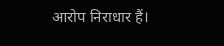आरोप निराधार हैं।